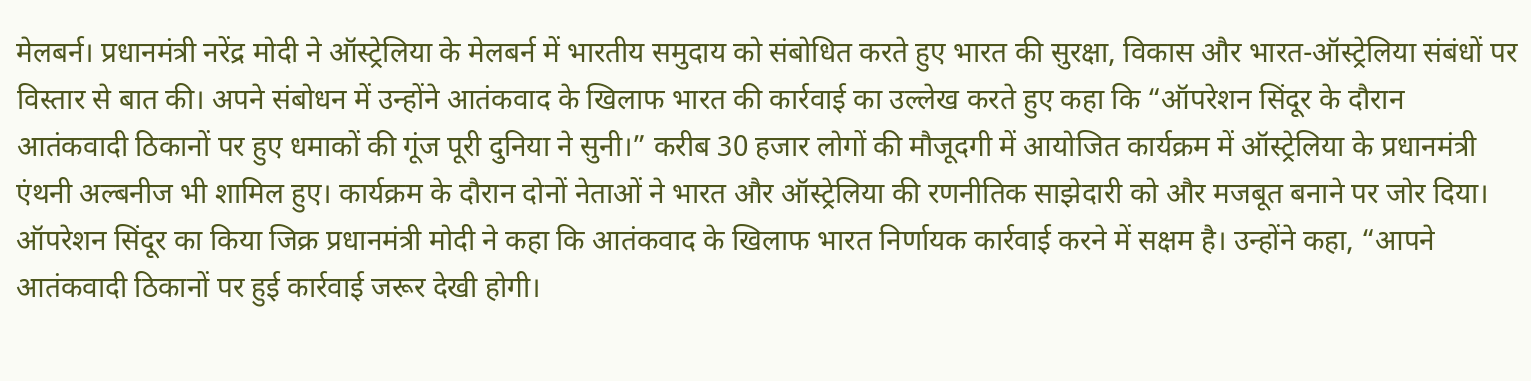मेलबर्न। प्रधानमंत्री नरेंद्र मोदी ने ऑस्ट्रेलिया के मेलबर्न में भारतीय समुदाय को संबोधित करते हुए भारत की सुरक्षा, विकास और भारत-ऑस्ट्रेलिया संबंधों पर विस्तार से बात की। अपने संबोधन में उन्होंने आतंकवाद के खिलाफ भारत की कार्रवाई का उल्लेख करते हुए कहा कि “ऑपरेशन सिंदूर के दौरान आतंकवादी ठिकानों पर हुए धमाकों की गूंज पूरी दुनिया ने सुनी।” करीब 30 हजार लोगों की मौजूदगी में आयोजित कार्यक्रम में ऑस्ट्रेलिया के प्रधानमंत्री एंथनी अल्बनीज भी शामिल हुए। कार्यक्रम के दौरान दोनों नेताओं ने भारत और ऑस्ट्रेलिया की रणनीतिक साझेदारी को और मजबूत बनाने पर जोर दिया। ऑपरेशन सिंदूर का किया जिक्र प्रधानमंत्री मोदी ने कहा कि आतंकवाद के खिलाफ भारत निर्णायक कार्रवाई करने में सक्षम है। उन्होंने कहा, “आपने आतंकवादी ठिकानों पर हुई कार्रवाई जरूर देखी होगी।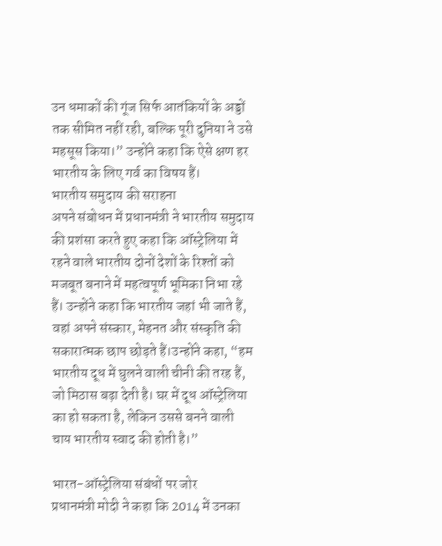उन धमाकों की गूंज सिर्फ आतंकियों के अड्डों तक सीमित नहीं रही, बल्कि पूरी दुनिया ने उसे महसूस किया।” उन्होंने कहा कि ऐसे क्षण हर भारतीय के लिए गर्व का विषय हैं।
भारतीय समुदाय की सराहना
अपने संबोधन में प्रधानमंत्री ने भारतीय समुदाय की प्रशंसा करते हुए कहा कि ऑस्ट्रेलिया में रहने वाले भारतीय दोनों देशों के रिश्तों को मजबूत बनाने में महत्वपूर्ण भूमिका निभा रहे हैं। उन्होंने कहा कि भारतीय जहां भी जाते हैं, वहां अपने संस्कार, मेहनत और संस्कृति की सकारात्मक छाप छोड़ते हैं।उन्होंने कहा, “हम भारतीय दूध में घुलने वाली चीनी की तरह हैं, जो मिठास बढ़ा देती है। घर में दूध ऑस्ट्रेलिया का हो सकता है, लेकिन उससे बनने वाली चाय भारतीय स्वाद की होती है।”

भारत-ऑस्ट्रेलिया संबंधों पर जोर
प्रधानमंत्री मोदी ने कहा कि 2014 में उनका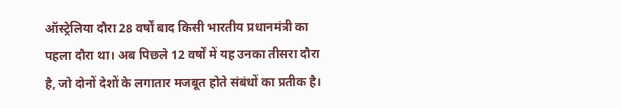ऑस्ट्रेलिया दौरा 28 वर्षों बाद किसी भारतीय प्रधानमंत्री का पहला दौरा था। अब पिछले 12 वर्षों में यह उनका तीसरा दौरा है, जो दोनों देशों के लगातार मजबूत होते संबंधों का प्रतीक है।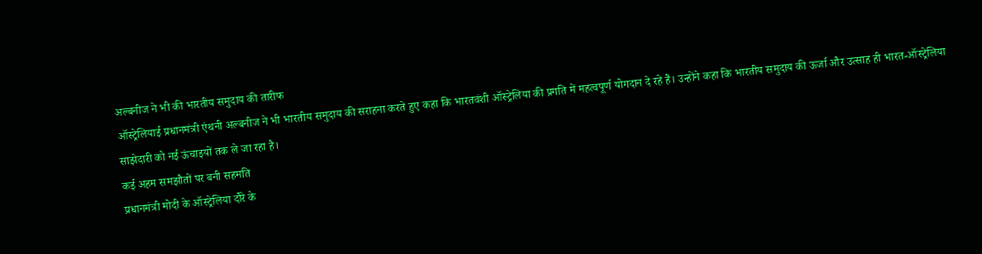अल्बनीज ने भी की भारतीय समुदाय की तारीफ
ऑस्ट्रेलियाई प्रधानमंत्री एंथनी अल्बनीज ने भी भारतीय समुदाय की सराहना करते हुए कहा कि भारतवंशी ऑस्ट्रेलिया की प्रगति में महत्वपूर्ण योगदान दे रहे हैं। उन्होंने कहा कि भारतीय समुदाय की ऊर्जा और उत्साह ही भारत-ऑस्ट्रेलिया साझेदारी को नई ऊंचाइयों तक ले जा रहा है।
कई अहम समझौतों पर बनी सहमति
प्रधानमंत्री मोदी के ऑस्ट्रेलिया दौरे के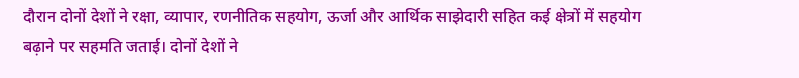दौरान दोनों देशों ने रक्षा, व्यापार, रणनीतिक सहयोग, ऊर्जा और आर्थिक साझेदारी सहित कई क्षेत्रों में सहयोग बढ़ाने पर सहमति जताई। दोनों देशों ने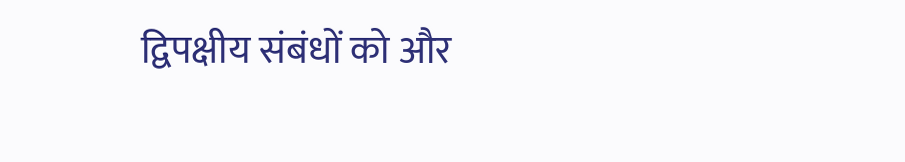द्विपक्षीय संबंधों को और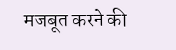मजबूत करने की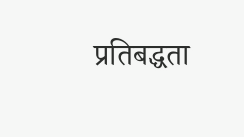प्रतिबद्धता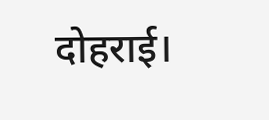दोहराई।